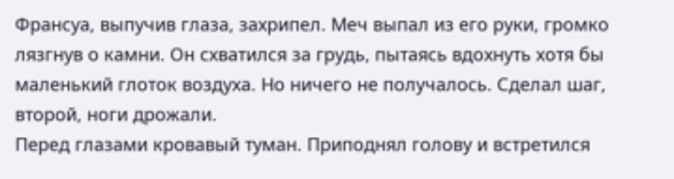Франсуа, выпучив глаза, захрипел. Меч выпал из его руки, громко лязгнув о камни. Он схватился за грудь, пытаясь вдохнуть хотя бы маленький глоток воздуха. Но ничего не получалось. Сделал шаг, второй, ноги дрожали.
Перед глазами кровавый туман. Приподнял голову и встретился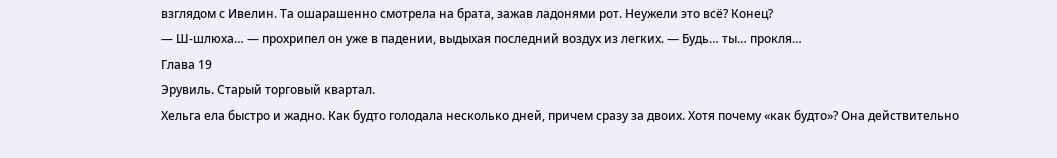взглядом с Ивелин. Та ошарашенно смотрела на брата, зажав ладонями рот. Неужели это всё? Конец?
— Ш-шлюха… — прохрипел он уже в падении, выдыхая последний воздух из легких. — Будь… ты… прокля…
Глава 19
Эрувиль. Старый торговый квартал.
Хельга ела быстро и жадно. Как будто голодала несколько дней, причем сразу за двоих. Хотя почему «как будто»? Она действительно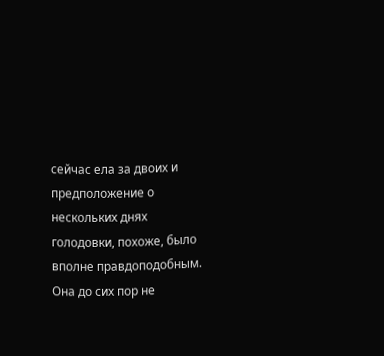сейчас ела за двоих и предположение о нескольких днях голодовки, похоже, было вполне правдоподобным. Она до сих пор не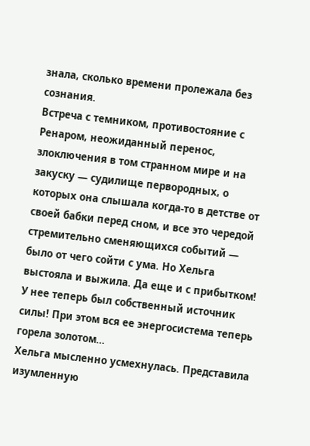знала, сколько времени пролежала без сознания.
Встреча с темником, противостояние с Ренаром, неожиданный перенос, злоключения в том странном мире и на закуску — судилище первородных, о которых она слышала когда-то в детстве от своей бабки перед сном, и все это чередой стремительно сменяющихся событий — было от чего сойти с ума. Но Хельга выстояла и выжила. Да еще и с прибытком! У нее теперь был собственный источник силы! При этом вся ее энергосистема теперь горела золотом…
Хельга мысленно усмехнулась. Представила изумленную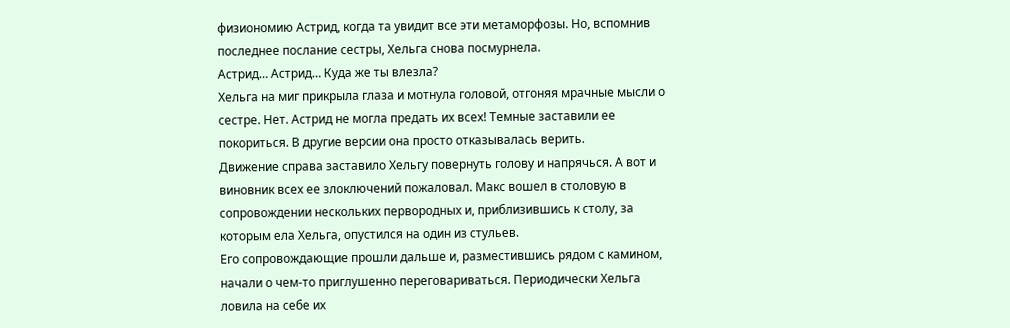физиономию Астрид, когда та увидит все эти метаморфозы. Но, вспомнив последнее послание сестры, Хельга снова посмурнела.
Астрид… Астрид… Куда же ты влезла?
Хельга на миг прикрыла глаза и мотнула головой, отгоняя мрачные мысли о сестре. Нет. Астрид не могла предать их всех! Темные заставили ее покориться. В другие версии она просто отказывалась верить.
Движение справа заставило Хельгу повернуть голову и напрячься. А вот и виновник всех ее злоключений пожаловал. Макс вошел в столовую в сопровождении нескольких первородных и, приблизившись к столу, за которым ела Хельга, опустился на один из стульев.
Его сопровождающие прошли дальше и, разместившись рядом с камином, начали о чем-то приглушенно переговариваться. Периодически Хельга ловила на себе их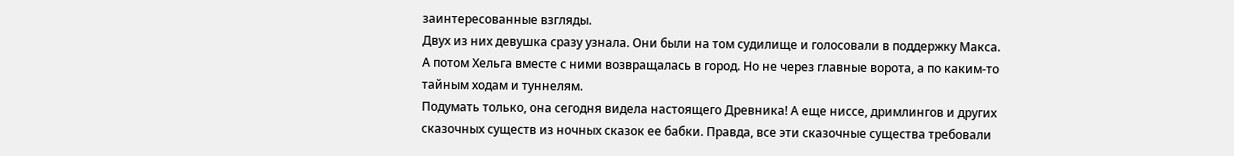заинтересованные взгляды.
Двух из них девушка сразу узнала. Они были на том судилище и голосовали в поддержку Макса. А потом Хельга вместе с ними возвращалась в город. Но не через главные ворота, а по каким-то тайным ходам и туннелям.
Подумать только, она сегодня видела настоящего Древника! А еще ниссе, дримлингов и других сказочных существ из ночных сказок ее бабки. Правда, все эти сказочные существа требовали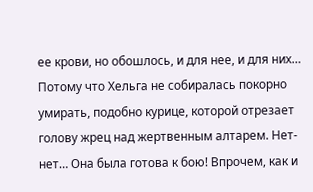ее крови, но обошлось, и для нее, и для них… Потому что Хельга не собиралась покорно умирать, подобно курице, которой отрезает голову жрец над жертвенным алтарем. Нет-нет… Она была готова к бою! Впрочем, как и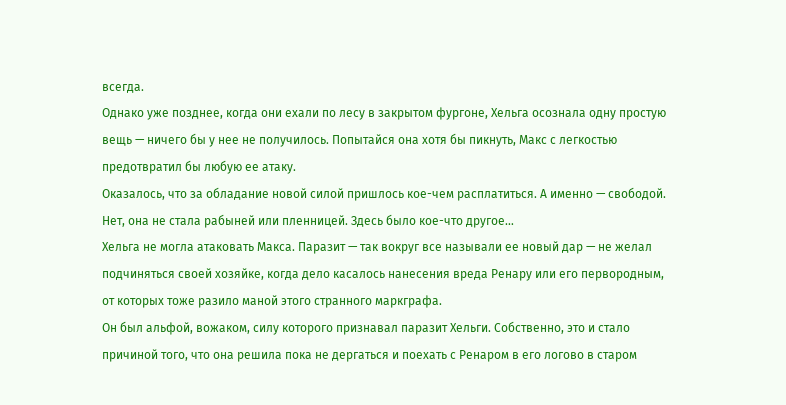всегда.
Однако уже позднее, когда они ехали по лесу в закрытом фургоне, Хельга осознала одну простую вещь — ничего бы у нее не получилось. Попытайся она хотя бы пикнуть, Макс с легкостью предотвратил бы любую ее атаку.
Оказалось, что за обладание новой силой пришлось кое-чем расплатиться. А именно — свободой. Нет, она не стала рабыней или пленницей. Здесь было кое-что другое…
Хельга не могла атаковать Макса. Паразит — так вокруг все называли ее новый дар — не желал подчиняться своей хозяйке, когда дело касалось нанесения вреда Ренару или его первородным, от которых тоже разило маной этого странного маркграфа.
Он был альфой, вожаком, силу которого признавал паразит Хельги. Собственно, это и стало причиной того, что она решила пока не дергаться и поехать с Ренаром в его логово в старом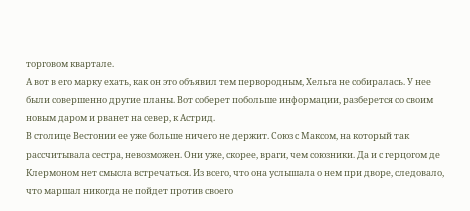торговом квартале.
А вот в его марку ехать, как он это объявил тем первородным, Хельга не собиралась. У нее были совершенно другие планы. Вот соберет побольше информации, разберется со своим новым даром и рванет на север, к Астрид.
В столице Вестонии ее уже больше ничего не держит. Союз с Максом, на который так рассчитывала сестра, невозможен. Они уже, скорее, враги, чем союзники. Да и с герцогом де Клермоном нет смысла встречаться. Из всего, что она услышала о нем при дворе, следовало, что маршал никогда не пойдет против своего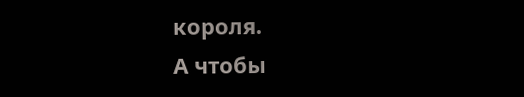короля.
А чтобы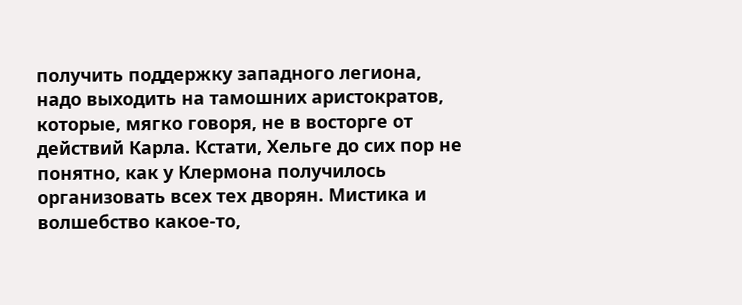получить поддержку западного легиона, надо выходить на тамошних аристократов, которые, мягко говоря, не в восторге от действий Карла. Кстати, Хельге до сих пор не понятно, как у Клермона получилось организовать всех тех дворян. Мистика и волшебство какое-то,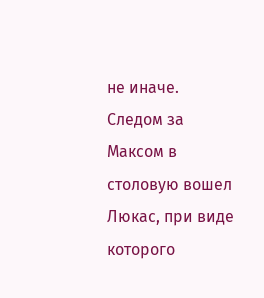не иначе.
Следом за Максом в столовую вошел Люкас, при виде которого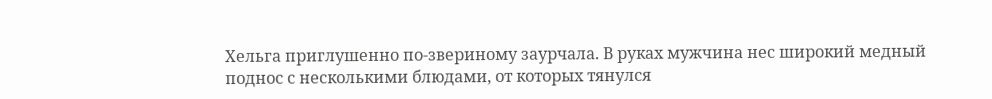Хельга приглушенно по-звериному заурчала. В руках мужчина нес широкий медный поднос с несколькими блюдами, от которых тянулся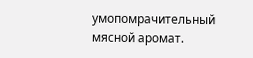умопомрачительный мясной аромат.